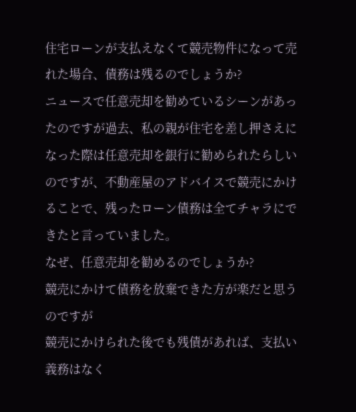住宅ローンが支払えなくて競売物件になって売れた場合、債務は残るのでしょうか?
ニュースで任意売却を勧めているシーンがあったのですが過去、私の親が住宅を差し押さえになった際は任意売却を銀行に勧められたらしいのですが、不動産屋のアドバイスで競売にかけることで、残ったローン債務は全てチャラにできたと言っていました。
なぜ、任意売却を勧めるのでしょうか?
競売にかけて債務を放棄できた方が楽だと思うのですが
競売にかけられた後でも残債があれば、支払い義務はなく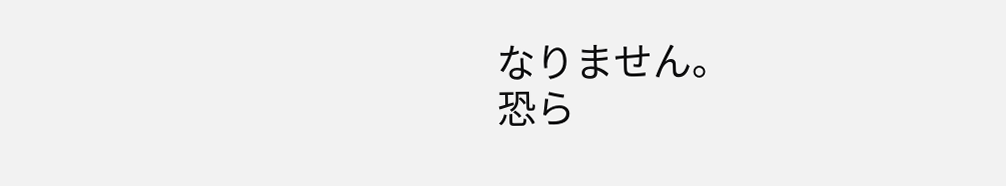なりません。
恐ら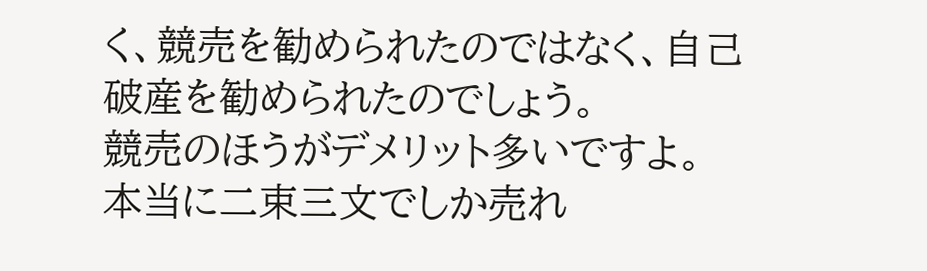く、競売を勧められたのではなく、自己破産を勧められたのでしょう。
競売のほうがデメリット多いですよ。
本当に二束三文でしか売れ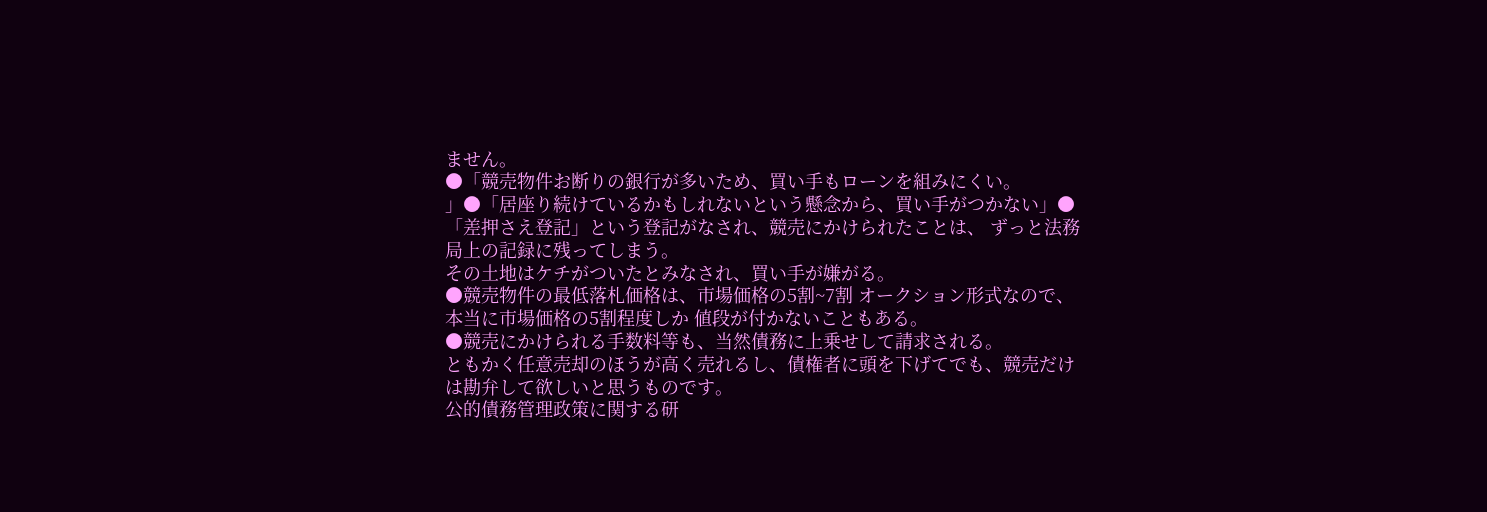ません。
●「競売物件お断りの銀行が多いため、買い手もローンを組みにくい。
」●「居座り続けているかもしれないという懸念から、買い手がつかない」●「差押さえ登記」という登記がなされ、競売にかけられたことは、 ずっと法務局上の記録に残ってしまう。
その土地はケチがついたとみなされ、買い手が嫌がる。
●競売物件の最低落札価格は、市場価格の5割~7割 オークション形式なので、本当に市場価格の5割程度しか 値段が付かないこともある。
●競売にかけられる手数料等も、当然債務に上乗せして請求される。
ともかく任意売却のほうが高く売れるし、債権者に頭を下げてでも、競売だけは勘弁して欲しいと思うものです。
公的債務管理政策に関する研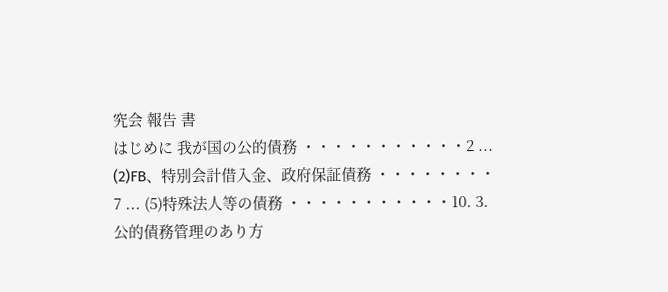究会 報告 書
はじめに 我が国の公的債務 ・・・・・・・・・・・2 ... (2)FB、特別会計借入金、政府保証債務 ・・・・・・・・ 7 ... (5)特殊法人等の債務 ・・・・・・・・・・・10. 3.公的債務管理のあり方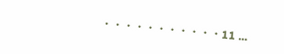・・・・・・・・・・・11 ...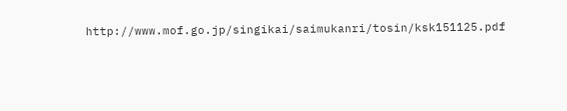http://www.mof.go.jp/singikai/saimukanri/tosin/ksk151125.pdf